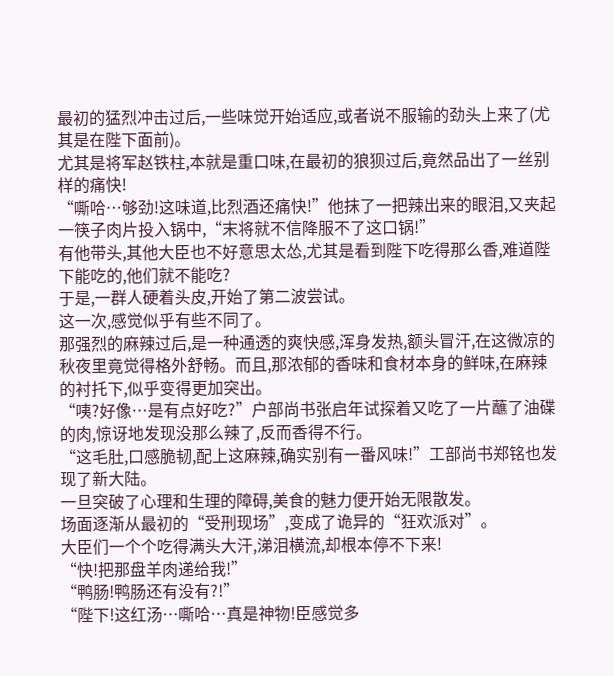最初的猛烈冲击过后,一些味觉开始适应,或者说不服输的劲头上来了(尤其是在陛下面前)。
尤其是将军赵铁柱,本就是重口味,在最初的狼狈过后,竟然品出了一丝别样的痛快!
“嘶哈…够劲!这味道,比烈酒还痛快!”他抹了一把辣出来的眼泪,又夹起一筷子肉片投入锅中,“末将就不信降服不了这口锅!”
有他带头,其他大臣也不好意思太怂,尤其是看到陛下吃得那么香,难道陛下能吃的,他们就不能吃?
于是,一群人硬着头皮,开始了第二波尝试。
这一次,感觉似乎有些不同了。
那强烈的麻辣过后,是一种通透的爽快感,浑身发热,额头冒汗,在这微凉的秋夜里竟觉得格外舒畅。而且,那浓郁的香味和食材本身的鲜味,在麻辣的衬托下,似乎变得更加突出。
“咦?好像…是有点好吃?”户部尚书张启年试探着又吃了一片蘸了油碟的肉,惊讶地发现没那么辣了,反而香得不行。
“这毛肚,口感脆韧,配上这麻辣,确实别有一番风味!”工部尚书郑铭也发现了新大陆。
一旦突破了心理和生理的障碍,美食的魅力便开始无限散发。
场面逐渐从最初的“受刑现场”,变成了诡异的“狂欢派对”。
大臣们一个个吃得满头大汗,涕泪横流,却根本停不下来!
“快!把那盘羊肉递给我!”
“鸭肠!鸭肠还有没有?!”
“陛下!这红汤…嘶哈…真是神物!臣感觉多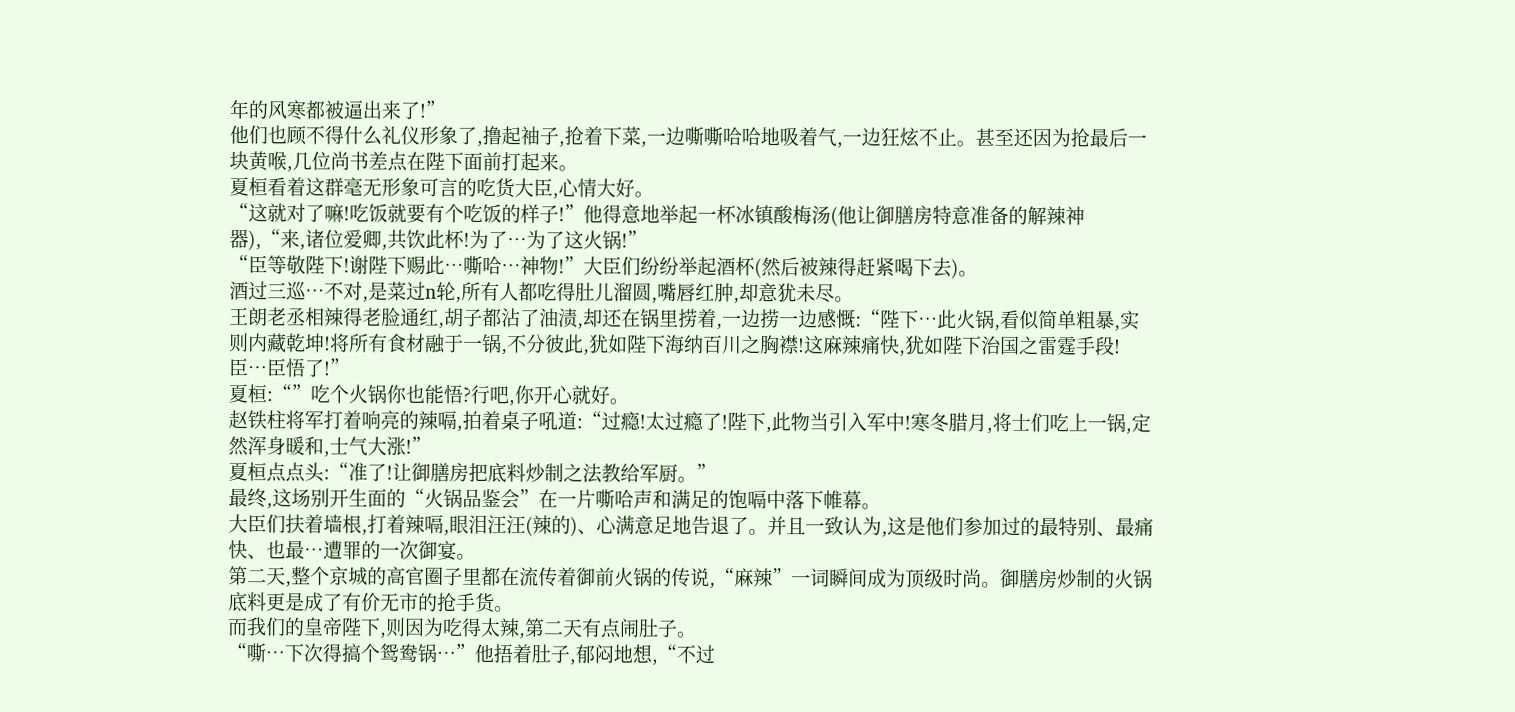年的风寒都被逼出来了!”
他们也顾不得什么礼仪形象了,撸起袖子,抢着下菜,一边嘶嘶哈哈地吸着气,一边狂炫不止。甚至还因为抢最后一块黄喉,几位尚书差点在陛下面前打起来。
夏桓看着这群毫无形象可言的吃货大臣,心情大好。
“这就对了嘛!吃饭就要有个吃饭的样子!”他得意地举起一杯冰镇酸梅汤(他让御膳房特意准备的解辣神器),“来,诸位爱卿,共饮此杯!为了…为了这火锅!”
“臣等敬陛下!谢陛下赐此…嘶哈…神物!”大臣们纷纷举起酒杯(然后被辣得赶紧喝下去)。
酒过三巡…不对,是菜过n轮,所有人都吃得肚儿溜圆,嘴唇红肿,却意犹未尽。
王朗老丞相辣得老脸通红,胡子都沾了油渍,却还在锅里捞着,一边捞一边感慨:“陛下…此火锅,看似简单粗暴,实则内藏乾坤!将所有食材融于一锅,不分彼此,犹如陛下海纳百川之胸襟!这麻辣痛快,犹如陛下治国之雷霆手段!臣…臣悟了!”
夏桓:“”吃个火锅你也能悟?行吧,你开心就好。
赵铁柱将军打着响亮的辣嗝,拍着桌子吼道:“过瘾!太过瘾了!陛下,此物当引入军中!寒冬腊月,将士们吃上一锅,定然浑身暖和,士气大涨!”
夏桓点点头:“准了!让御膳房把底料炒制之法教给军厨。”
最终,这场别开生面的“火锅品鉴会”在一片嘶哈声和满足的饱嗝中落下帷幕。
大臣们扶着墙根,打着辣嗝,眼泪汪汪(辣的)、心满意足地告退了。并且一致认为,这是他们参加过的最特别、最痛快、也最…遭罪的一次御宴。
第二天,整个京城的高官圈子里都在流传着御前火锅的传说,“麻辣”一词瞬间成为顶级时尚。御膳房炒制的火锅底料更是成了有价无市的抢手货。
而我们的皇帝陛下,则因为吃得太辣,第二天有点闹肚子。
“嘶…下次得搞个鸳鸯锅…”他捂着肚子,郁闷地想,“不过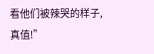看他们被辣哭的样子,真值!”